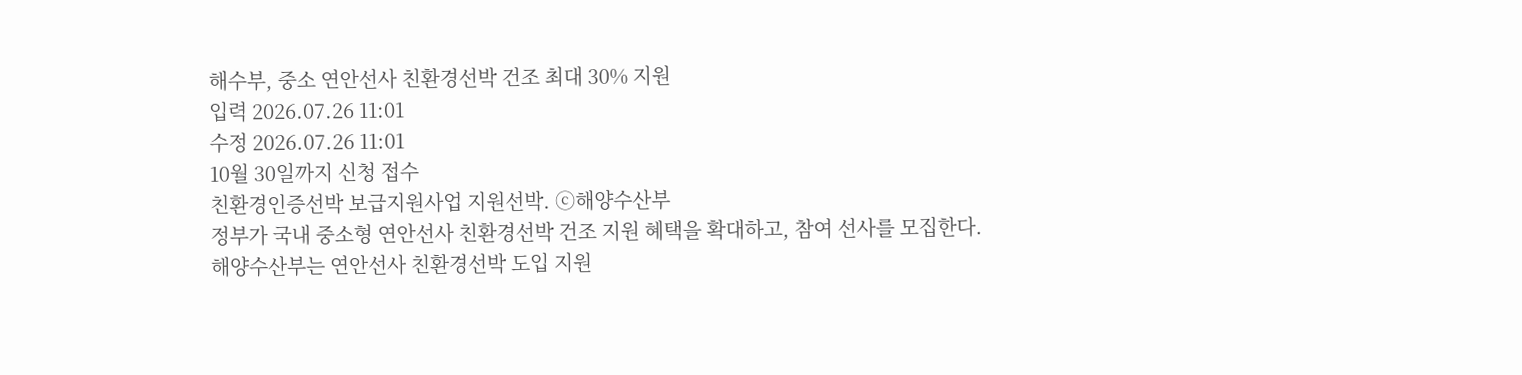해수부, 중소 연안선사 친환경선박 건조 최대 30% 지원
입력 2026.07.26 11:01
수정 2026.07.26 11:01
10월 30일까지 신청 접수
친환경인증선박 보급지원사업 지원선박. ⓒ해양수산부
정부가 국내 중소형 연안선사 친환경선박 건조 지원 혜택을 확대하고, 참여 선사를 모집한다.
해양수산부는 연안선사 친환경선박 도입 지원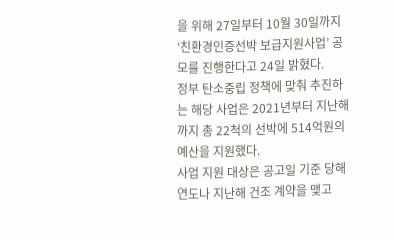을 위해 27일부터 10월 30일까지 ‘친환경인증선박 보급지원사업’ 공모를 진행한다고 24일 밝혔다.
정부 탄소중립 정책에 맞춰 추진하는 해당 사업은 2021년부터 지난해까지 총 22척의 선박에 514억원의 예산을 지원했다.
사업 지원 대상은 공고일 기준 당해 연도나 지난해 건조 계약을 맺고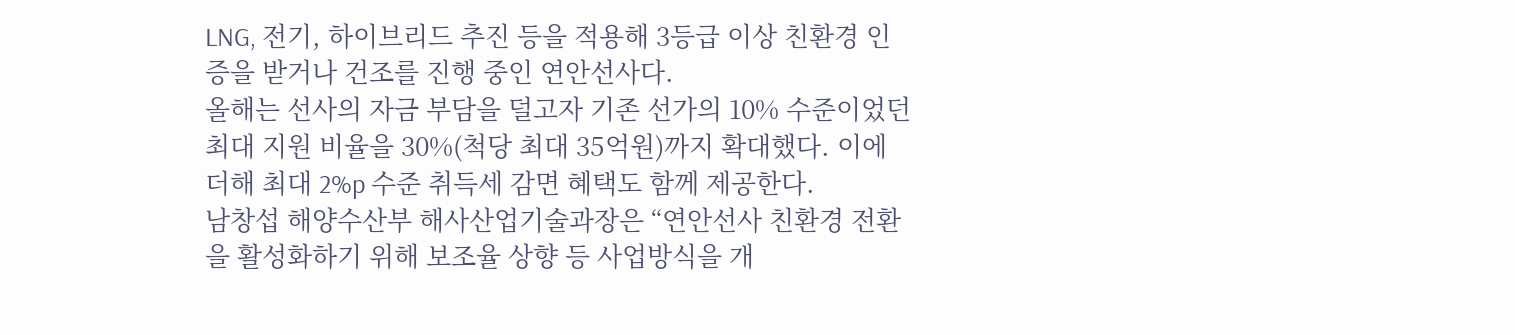LNG, 전기, 하이브리드 추진 등을 적용해 3등급 이상 친환경 인증을 받거나 건조를 진행 중인 연안선사다.
올해는 선사의 자금 부담을 덜고자 기존 선가의 10% 수준이었던 최대 지원 비율을 30%(척당 최대 35억원)까지 확대했다. 이에 더해 최대 2%p 수준 취득세 감면 혜택도 함께 제공한다.
남창섭 해양수산부 해사산업기술과장은 “연안선사 친환경 전환을 활성화하기 위해 보조율 상향 등 사업방식을 개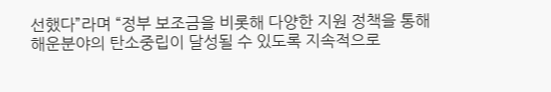선했다”라며 “정부 보조금을 비롯해 다양한 지원 정책을 통해 해운분야의 탄소중립이 달성될 수 있도록 지속적으로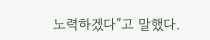노력하겠다”고 말했다.